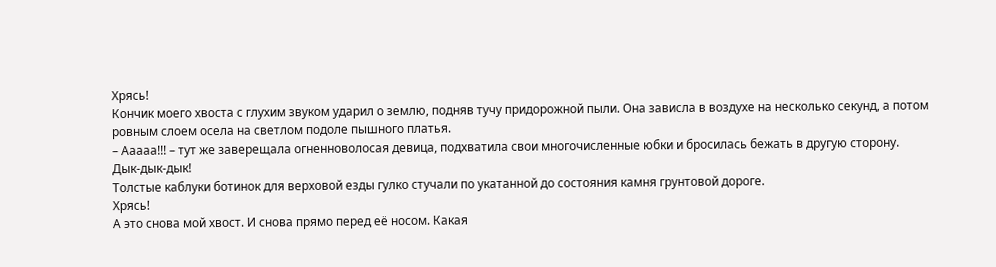Хрясь!
Кончик моего хвоста с глухим звуком ударил о землю, подняв тучу придорожной пыли. Она зависла в воздухе на несколько секунд, а потом ровным слоем осела на светлом подоле пышного платья.
– Ааааа!!! – тут же заверещала огненноволосая девица, подхватила свои многочисленные юбки и бросилась бежать в другую сторону.
Дык-дык-дык!
Толстые каблуки ботинок для верховой езды гулко стучали по укатанной до состояния камня грунтовой дороге.
Хрясь!
А это снова мой хвост. И снова прямо перед её носом. Какая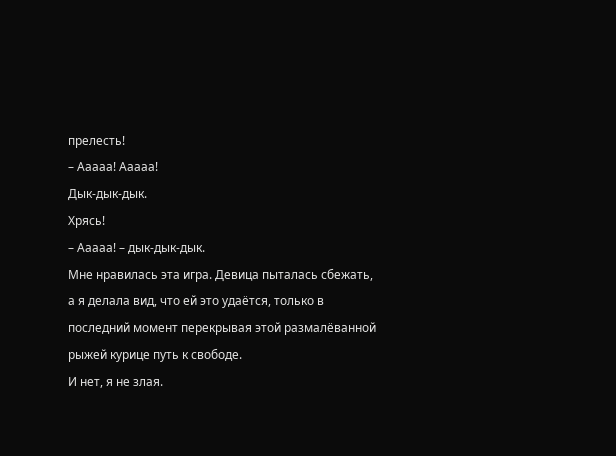прелесть!
– Ааааа! Ааааа!
Дык-дык-дык.
Хрясь!
– Ааааа! – дык-дык-дык.
Мне нравилась эта игра. Девица пыталась сбежать, а я делала вид, что ей это удаётся, только в последний момент перекрывая этой размалёванной рыжей курице путь к свободе.
И нет, я не злая.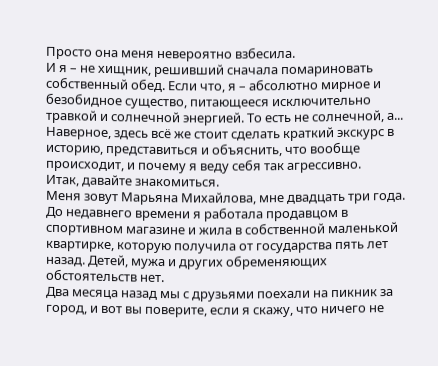Просто она меня невероятно взбесила.
И я – не хищник, решивший сначала помариновать собственный обед. Если что, я – абсолютно мирное и безобидное существо, питающееся исключительно травкой и солнечной энергией. То есть не солнечной, а...
Наверное, здесь всё же стоит сделать краткий экскурс в историю, представиться и объяснить, что вообще происходит, и почему я веду себя так агрессивно.
Итак, давайте знакомиться.
Меня зовут Марьяна Михайлова, мне двадцать три года. До недавнего времени я работала продавцом в спортивном магазине и жила в собственной маленькой квартирке, которую получила от государства пять лет назад. Детей, мужа и других обременяющих обстоятельств нет.
Два месяца назад мы с друзьями поехали на пикник за город, и вот вы поверите, если я скажу, что ничего не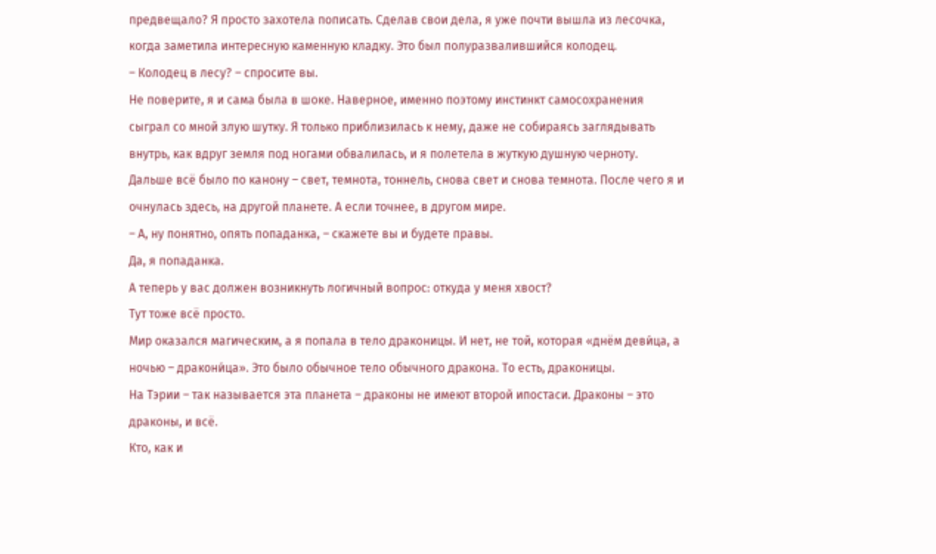предвещало? Я просто захотела пописать. Сделав свои дела, я уже почти вышла из лесочка, когда заметила интересную каменную кладку. Это был полуразвалившийся колодец.
– Колодец в лесу? – спросите вы.
Не поверите, я и сама была в шоке. Наверное, именно поэтому инстинкт самосохранения сыграл со мной злую шутку. Я только приблизилась к нему, даже не собираясь заглядывать внутрь, как вдруг земля под ногами обвалилась, и я полетела в жуткую душную черноту.
Дальше всё было по канону – свет, темнота, тоннель, снова свет и снова темнота. После чего я и очнулась здесь, на другой планете. А если точнее, в другом мире.
– А, ну понятно, опять попаданка, – скажете вы и будете правы.
Да, я попаданка.
А теперь у вас должен возникнуть логичный вопрос: откуда у меня хвост?
Тут тоже всё просто.
Мир оказался магическим, а я попала в тело драконицы. И нет, не той, которая «днём деви́ца, а ночью – дракони́ца». Это было обычное тело обычного дракона. То есть, драконицы.
На Тэрии – так называется эта планета – драконы не имеют второй ипостаси. Драконы – это драконы, и всё.
Кто, как и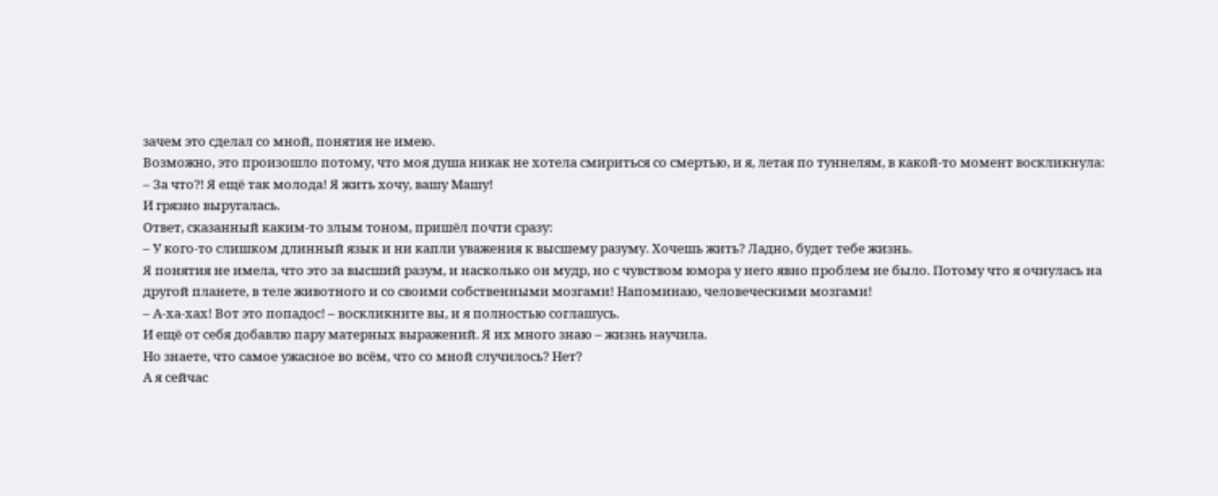зачем это сделал со мной, понятия не имею.
Возможно, это произошло потому, что моя душа никак не хотела смириться со смертью, и я, летая по туннелям, в какой-то момент воскликнула:
– За что?! Я ещё так молода! Я жить хочу, вашу Машу!
И грязно выругалась.
Ответ, сказанный каким-то злым тоном, пришёл почти сразу:
– У кого-то слишком длинный язык и ни капли уважения к высшему разуму. Хочешь жить? Ладно, будет тебе жизнь.
Я понятия не имела, что это за высший разум, и насколько он мудр, но с чувством юмора у него явно проблем не было. Потому что я очнулась на другой планете, в теле животного и со своими собственными мозгами! Напоминаю, человеческими мозгами!
– А-ха-хах! Вот это попадос! – воскликните вы, и я полностью соглашусь.
И ещё от себя добавлю пару матерных выражений. Я их много знаю – жизнь научила.
Но знаете, что самое ужасное во всём, что со мной случилось? Нет?
А я сейчас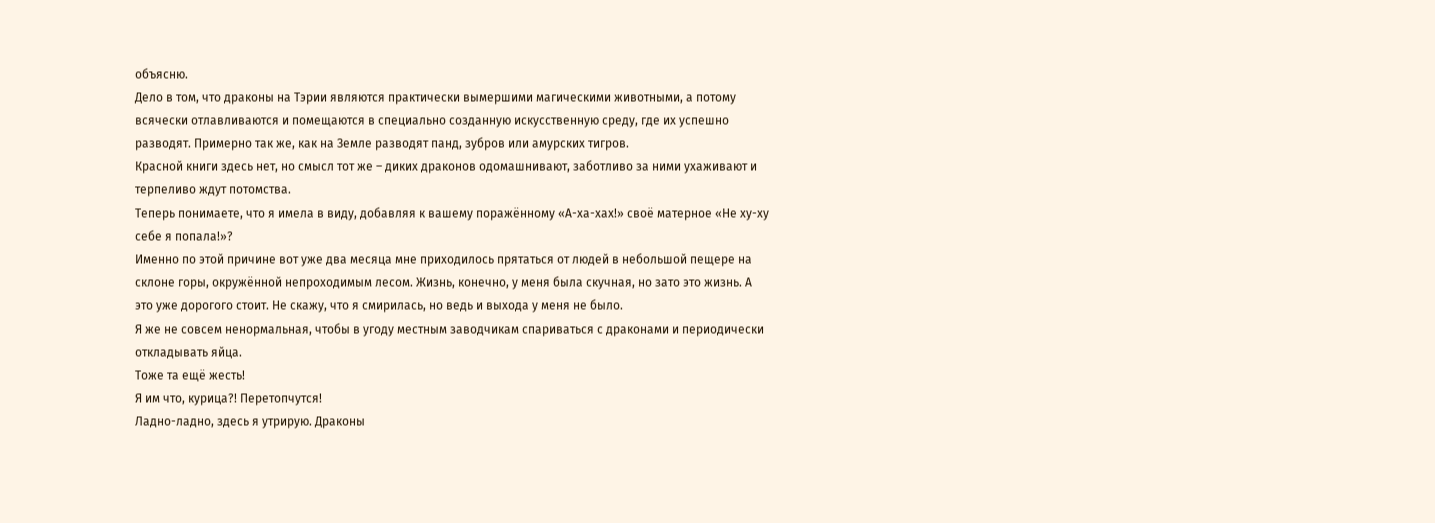объясню.
Дело в том, что драконы на Тэрии являются практически вымершими магическими животными, а потому всячески отлавливаются и помещаются в специально созданную искусственную среду, где их успешно разводят. Примерно так же, как на Земле разводят панд, зубров или амурских тигров.
Красной книги здесь нет, но смысл тот же – диких драконов одомашнивают, заботливо за ними ухаживают и терпеливо ждут потомства.
Теперь понимаете, что я имела в виду, добавляя к вашему поражённому «А-ха-хах!» своё матерное «Не ху-ху себе я попала!»?
Именно по этой причине вот уже два месяца мне приходилось прятаться от людей в небольшой пещере на склоне горы, окружённой непроходимым лесом. Жизнь, конечно, у меня была скучная, но зато это жизнь. А это уже дорогого стоит. Не скажу, что я смирилась, но ведь и выхода у меня не было.
Я же не совсем ненормальная, чтобы в угоду местным заводчикам спариваться с драконами и периодически откладывать яйца.
Тоже та ещё жесть!
Я им что, курица?! Перетопчутся!
Ладно-ладно, здесь я утрирую. Драконы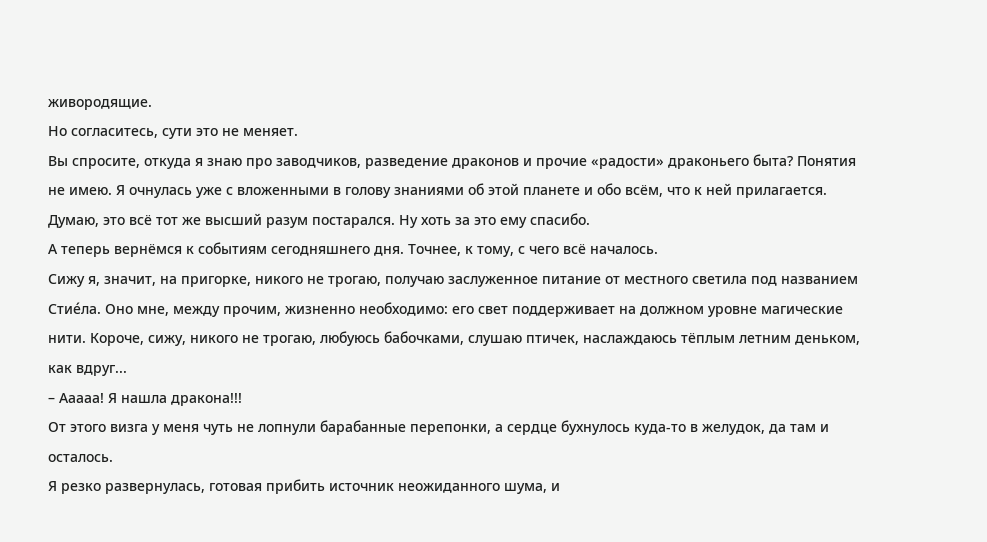живородящие.
Но согласитесь, сути это не меняет.
Вы спросите, откуда я знаю про заводчиков, разведение драконов и прочие «радости» драконьего быта? Понятия не имею. Я очнулась уже с вложенными в голову знаниями об этой планете и обо всём, что к ней прилагается. Думаю, это всё тот же высший разум постарался. Ну хоть за это ему спасибо.
А теперь вернёмся к событиям сегодняшнего дня. Точнее, к тому, с чего всё началось.
Сижу я, значит, на пригорке, никого не трогаю, получаю заслуженное питание от местного светила под названием Стие́ла. Оно мне, между прочим, жизненно необходимо: его свет поддерживает на должном уровне магические нити. Короче, сижу, никого не трогаю, любуюсь бабочками, слушаю птичек, наслаждаюсь тёплым летним деньком, как вдруг...
– Ааааа! Я нашла дракона!!!
От этого визга у меня чуть не лопнули барабанные перепонки, а сердце бухнулось куда-то в желудок, да там и осталось.
Я резко развернулась, готовая прибить источник неожиданного шума, и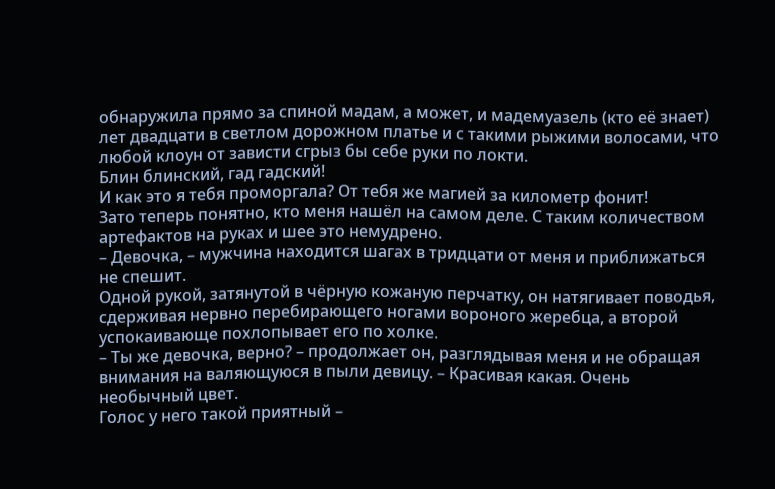обнаружила прямо за спиной мадам, а может, и мадемуазель (кто её знает) лет двадцати в светлом дорожном платье и с такими рыжими волосами, что любой клоун от зависти сгрыз бы себе руки по локти.
Блин блинский, гад гадский!
И как это я тебя проморгала? От тебя же магией за километр фонит!
Зато теперь понятно, кто меня нашёл на самом деле. С таким количеством артефактов на руках и шее это немудрено.
– Девочка, – мужчина находится шагах в тридцати от меня и приближаться не спешит.
Одной рукой, затянутой в чёрную кожаную перчатку, он натягивает поводья, сдерживая нервно перебирающего ногами вороного жеребца, а второй успокаивающе похлопывает его по холке.
– Ты же девочка, верно? – продолжает он, разглядывая меня и не обращая внимания на валяющуюся в пыли девицу. – Красивая какая. Очень необычный цвет.
Голос у него такой приятный –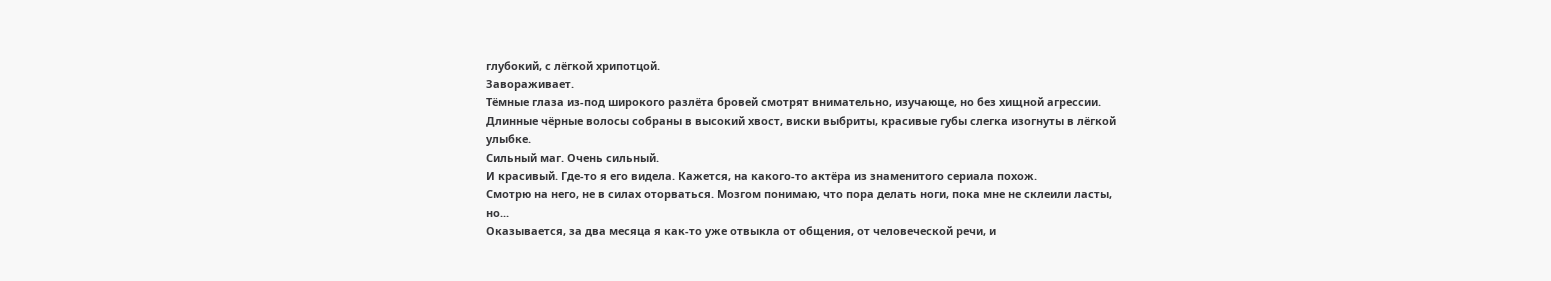глубокий, с лёгкой хрипотцой.
Завораживает.
Тёмные глаза из-под широкого разлёта бровей смотрят внимательно, изучающе, но без хищной агрессии. Длинные чёрные волосы собраны в высокий хвост, виски выбриты, красивые губы слегка изогнуты в лёгкой улыбке.
Сильный маг. Очень сильный.
И красивый. Где-то я его видела. Кажется, на какого-то актёра из знаменитого сериала похож.
Смотрю на него, не в силах оторваться. Мозгом понимаю, что пора делать ноги, пока мне не склеили ласты, но...
Оказывается, за два месяца я как-то уже отвыкла от общения, от человеческой речи, и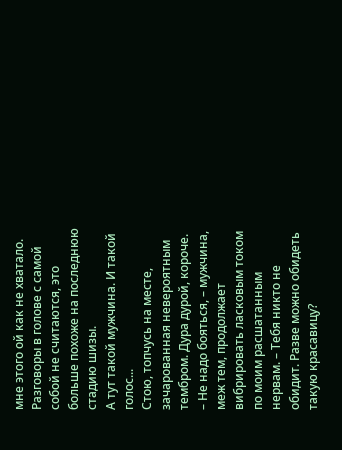мне этого ой как не хватало. Разговоры в голове с самой собой не считаются, это больше похоже на последнюю стадию шизы.
А тут такой мужчина. И такой голос...
Стою, топчусь на месте, зачарованная невероятным тембром. Дура дурой, короче.
– Не надо бояться, – мужчина, меж тем, продолжает вибрировать ласковым током по моим расшатанным нервам. – Тебя никто не обидит. Разве можно обидеть такую красавицу?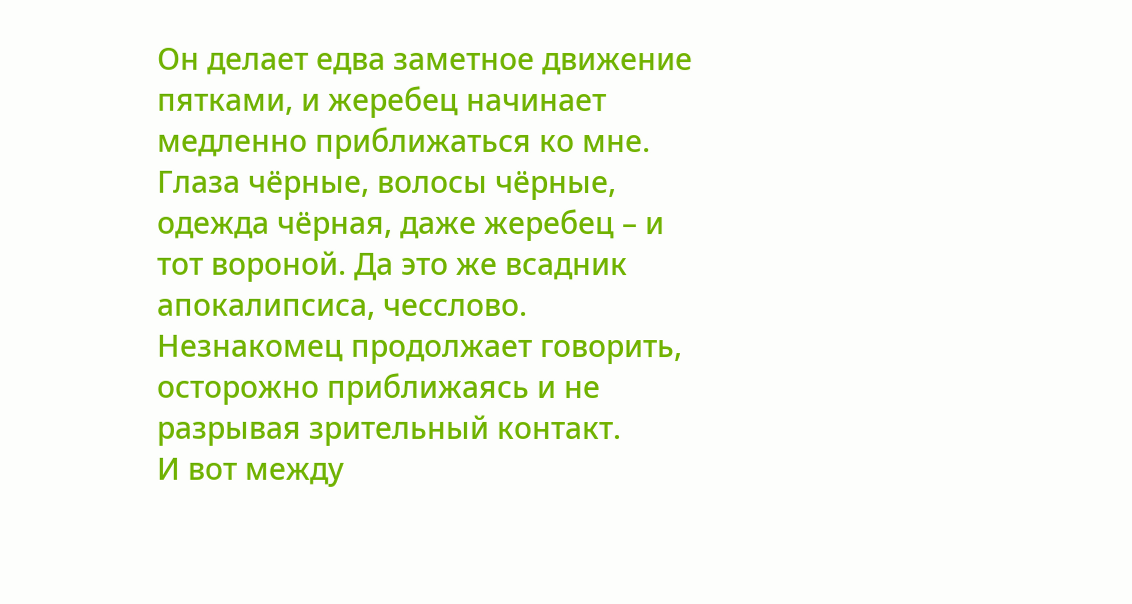Он делает едва заметное движение пятками, и жеребец начинает медленно приближаться ко мне.
Глаза чёрные, волосы чёрные, одежда чёрная, даже жеребец – и тот вороной. Да это же всадник апокалипсиса, чесслово.
Незнакомец продолжает говорить, осторожно приближаясь и не разрывая зрительный контакт.
И вот между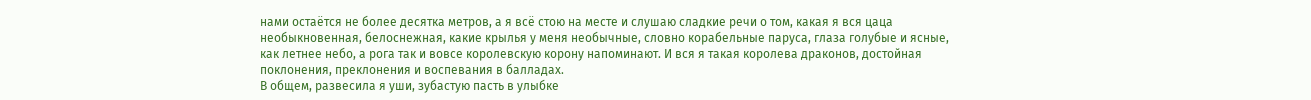нами остаётся не более десятка метров, а я всё стою на месте и слушаю сладкие речи о том, какая я вся цаца необыкновенная, белоснежная, какие крылья у меня необычные, словно корабельные паруса, глаза голубые и ясные, как летнее небо, а рога так и вовсе королевскую корону напоминают. И вся я такая королева драконов, достойная поклонения, преклонения и воспевания в балладах.
В общем, развесила я уши, зубастую пасть в улыбке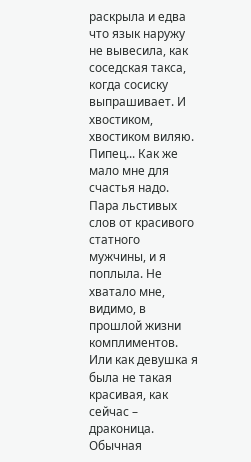раскрыла и едва что язык наружу не вывесила, как соседская такса, когда сосиску выпрашивает. И хвостиком, хвостиком виляю.
Пипец... Как же мало мне для счастья надо.
Пара льстивых слов от красивого статного мужчины, и я поплыла. Не хватало мне, видимо, в прошлой жизни комплиментов. Или как девушка я была не такая красивая, как сейчас – драконица. Обычная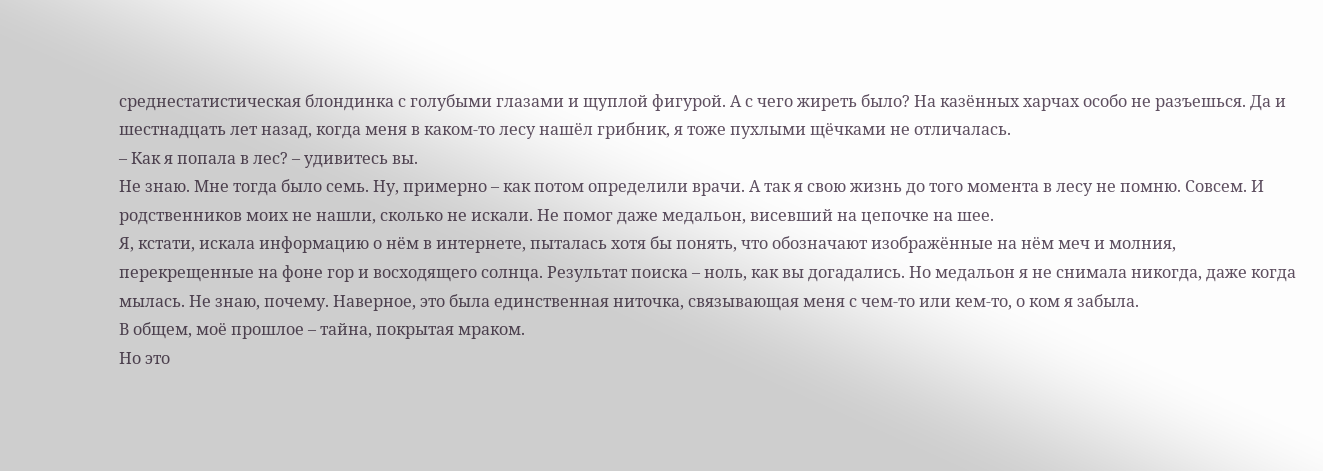среднестатистическая блондинка с голубыми глазами и щуплой фигурой. А с чего жиреть было? На казённых харчах особо не разъешься. Да и шестнадцать лет назад, когда меня в каком-то лесу нашёл грибник, я тоже пухлыми щёчками не отличалась.
– Как я попала в лес? – удивитесь вы.
Не знаю. Мне тогда было семь. Ну, примерно – как потом определили врачи. А так я свою жизнь до того момента в лесу не помню. Совсем. И родственников моих не нашли, сколько не искали. Не помог даже медальон, висевший на цепочке на шее.
Я, кстати, искала информацию о нём в интернете, пыталась хотя бы понять, что обозначают изображённые на нём меч и молния, перекрещенные на фоне гор и восходящего солнца. Результат поиска – ноль, как вы догадались. Но медальон я не снимала никогда, даже когда мылась. Не знаю, почему. Наверное, это была единственная ниточка, связывающая меня с чем-то или кем-то, о ком я забыла.
В общем, моё прошлое – тайна, покрытая мраком.
Но это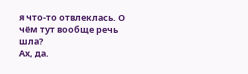я что-то отвлеклась. О чём тут вообще речь шла?
Ах, да.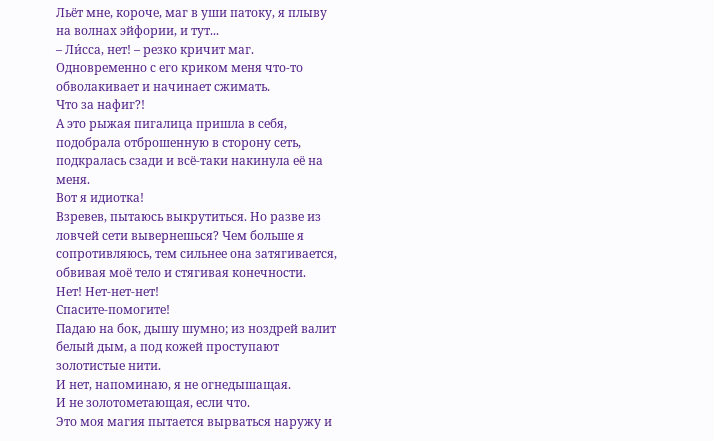Льёт мне, короче, маг в уши патоку, я плыву на волнах эйфории, и тут...
– Ли́сса, нет! – резко кричит маг.
Одновременно с его криком меня что-то обволакивает и начинает сжимать.
Что за нафиг?!
А это рыжая пигалица пришла в себя, подобрала отброшенную в сторону сеть, подкралась сзади и всё-таки накинула её на меня.
Вот я идиотка!
Взревев, пытаюсь выкрутиться. Но разве из ловчей сети вывернешься? Чем больше я сопротивляюсь, тем сильнее она затягивается, обвивая моё тело и стягивая конечности.
Нет! Нет-нет-нет!
Спасите-помогите!
Падаю на бок, дышу шумно; из ноздрей валит белый дым, а под кожей проступают золотистые нити.
И нет, напоминаю, я не огнедышащая.
И не золотометающая, если что.
Это моя магия пытается вырваться наружу и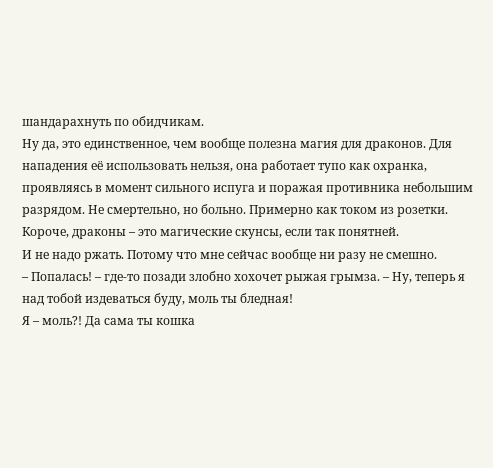шандарахнуть по обидчикам.
Ну да, это единственное, чем вообще полезна магия для драконов. Для нападения её использовать нельзя, она работает тупо как охранка, проявляясь в момент сильного испуга и поражая противника небольшим разрядом. Не смертельно, но больно. Примерно как током из розетки.
Короче, драконы – это магические скунсы, если так понятней.
И не надо ржать. Потому что мне сейчас вообще ни разу не смешно.
– Попалась! – где-то позади злобно хохочет рыжая грымза. – Ну, теперь я над тобой издеваться буду, моль ты бледная!
Я – моль?! Да сама ты кошка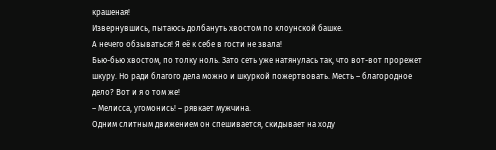крашеная!
Извернувшись, пытаюсь долбануть хвостом по клоунской башке.
А нечего обзываться! Я её к себе в гости не звала!
Бью-бью хвостом, по толку ноль. Зато сеть уже натянулась так, что вот-вот прорежет шкуру. Но ради благого дела можно и шкуркой пожертвовать. Месть – благородное дело? Вот и я о том же!
– Мелисса, угомонись! – рявкает мужчина.
Одним слитным движением он спешивается, скидывает на ходу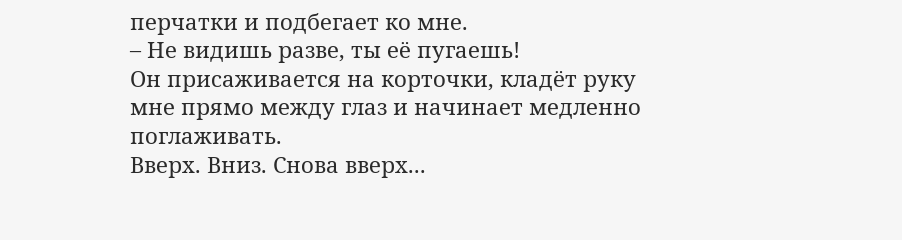перчатки и подбегает ко мне.
– Не видишь разве, ты её пугаешь!
Он присаживается на корточки, кладёт руку мне прямо между глаз и начинает медленно поглаживать.
Вверх. Вниз. Снова вверх...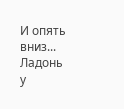И опять вниз...
Ладонь у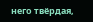него твёрдая,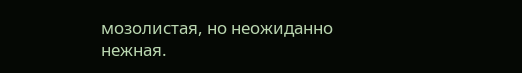мозолистая, но неожиданно нежная.